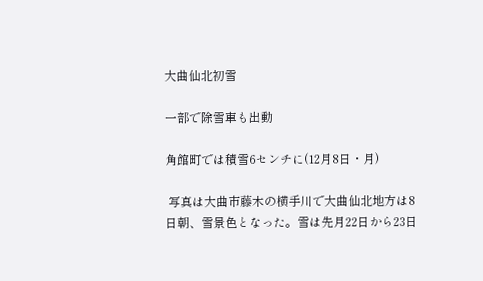大曲仙北初雪

一部で除雪車も出動

角館町では積雪6センチに(12月8日・月)

 写真は大曲市藤木の横手川で大曲仙北地方は8日朝、雪景色となった。雪は先月22日から23日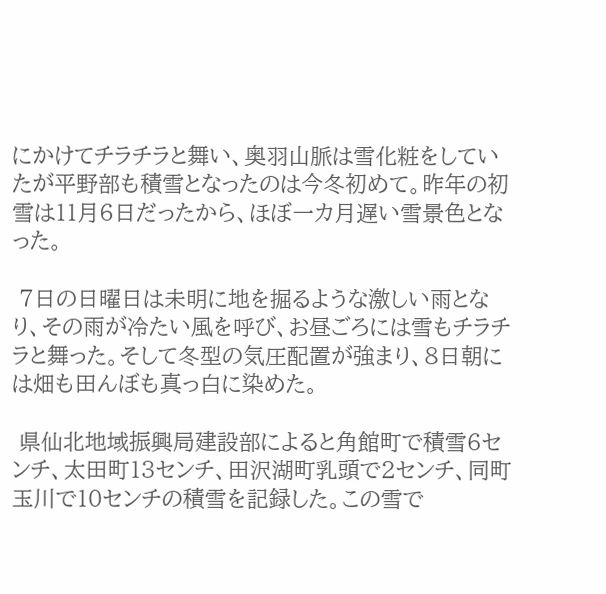にかけてチラチラと舞い、奥羽山脈は雪化粧をしていたが平野部も積雪となったのは今冬初めて。昨年の初雪は11月6日だったから、ほぼ一カ月遅い雪景色となった。

 7日の日曜日は未明に地を掘るような激しい雨となり、その雨が冷たい風を呼び、お昼ごろには雪もチラチラと舞った。そして冬型の気圧配置が強まり、8日朝には畑も田んぼも真っ白に染めた。

 県仙北地域振興局建設部によると角館町で積雪6センチ、太田町13センチ、田沢湖町乳頭で2センチ、同町玉川で10センチの積雪を記録した。この雪で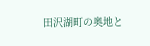田沢湖町の奥地と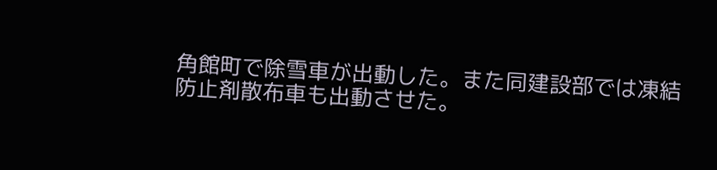角館町で除雪車が出動した。また同建設部では凍結防止剤散布車も出動させた。